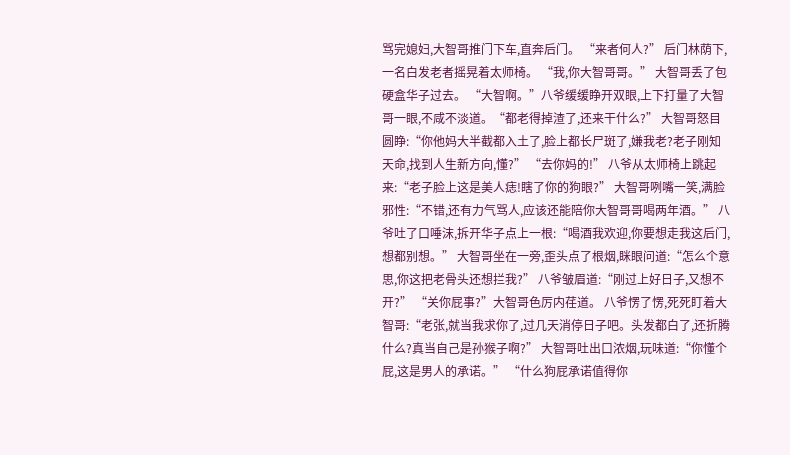骂完媳妇,大智哥推门下车,直奔后门。 “来者何人?” 后门林荫下,一名白发老者摇晃着太师椅。 “我,你大智哥哥。” 大智哥丢了包硬盒华子过去。 “大智啊。”八爷缓缓睁开双眼,上下打量了大智哥一眼,不咸不淡道。“都老得掉渣了,还来干什么?” 大智哥怒目圆睁:“你他妈大半截都入土了,脸上都长尸斑了,嫌我老?老子刚知天命,找到人生新方向,懂?” “去你妈的!” 八爷从太师椅上跳起来:“老子脸上这是美人痣!瞎了你的狗眼?” 大智哥咧嘴一笑,满脸邪性:“不错,还有力气骂人,应该还能陪你大智哥哥喝两年酒。” 八爷吐了口唾沫,拆开华子点上一根:“喝酒我欢迎,你要想走我这后门,想都别想。” 大智哥坐在一旁,歪头点了根烟,眯眼问道:“怎么个意思,你这把老骨头还想拦我?” 八爷皱眉道:“刚过上好日子,又想不开?” “关你屁事?”大智哥色厉内荏道。 八爷愣了愣,死死盯着大智哥:“老张,就当我求你了,过几天消停日子吧。头发都白了,还折腾什么?真当自己是孙猴子啊?” 大智哥吐出口浓烟,玩味道:“你懂个屁,这是男人的承诺。” “什么狗屁承诺值得你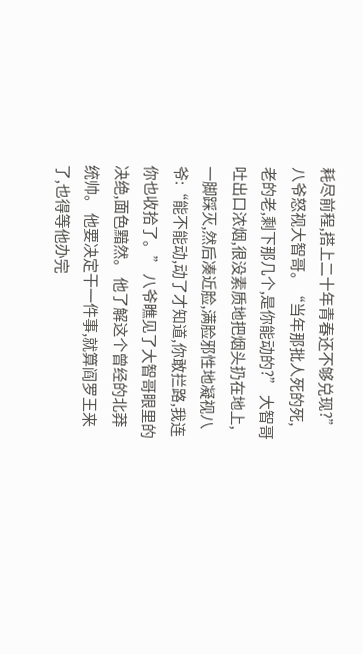耗尽前程,搭上二十年青春还不够兑现?”八爷怒视大智哥。“当年那批人死的死,老的老,剩下那几个,是你能动的?” 大智哥吐出口浓烟,很没素质地把烟头扔在地上,一脚踩灭,然后凑近脸,满脸邪性地凝视八爷:“能不能动,动了才知道,你敢拦路,我连你也收拾了。” 八爷瞧见了大智哥眼里的决绝,面色黯然。 他了解这个曾经的北莽统帅。 他要决定干一件事,就算阎罗王来了,也得等他办完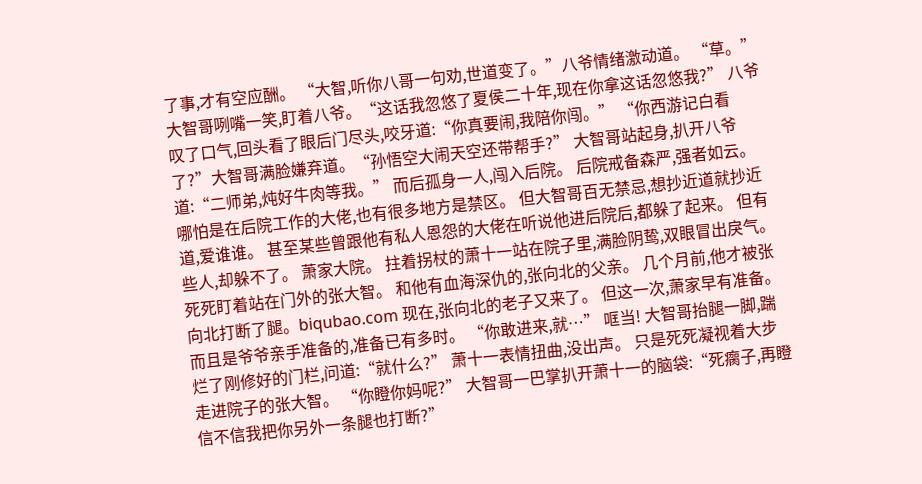了事,才有空应酬。 “大智,听你八哥一句劝,世道变了。”八爷情绪激动道。 “草。”大智哥咧嘴一笑,盯着八爷。“这话我忽悠了夏侯二十年,现在你拿这话忽悠我?” 八爷叹了口气,回头看了眼后门尽头,咬牙道:“你真要闹,我陪你闯。” “你西游记白看了?”大智哥满脸嫌弃道。“孙悟空大闹天空还带帮手?” 大智哥站起身,扒开八爷道:“二师弟,炖好牛肉等我。” 而后孤身一人,闯入后院。 后院戒备森严,强者如云。 哪怕是在后院工作的大佬,也有很多地方是禁区。 但大智哥百无禁忌,想抄近道就抄近道,爱谁谁。 甚至某些曾跟他有私人恩怨的大佬在听说他进后院后,都躲了起来。 但有些人,却躲不了。 萧家大院。 拄着拐杖的萧十一站在院子里,满脸阴鸷,双眼冒出戾气。 死死盯着站在门外的张大智。 和他有血海深仇的,张向北的父亲。 几个月前,他才被张向北打断了腿。biqubao.com 现在,张向北的老子又来了。 但这一次,萧家早有准备。 而且是爷爷亲手准备的,准备已有多时。 “你敢进来,就…” 哐当! 大智哥抬腿一脚,踹烂了刚修好的门栏,问道:“就什么?” 萧十一表情扭曲,没出声。 只是死死凝视着大步走进院子的张大智。 “你瞪你妈呢?” 大智哥一巴掌扒开萧十一的脑袋:“死瘸子,再瞪信不信我把你另外一条腿也打断?”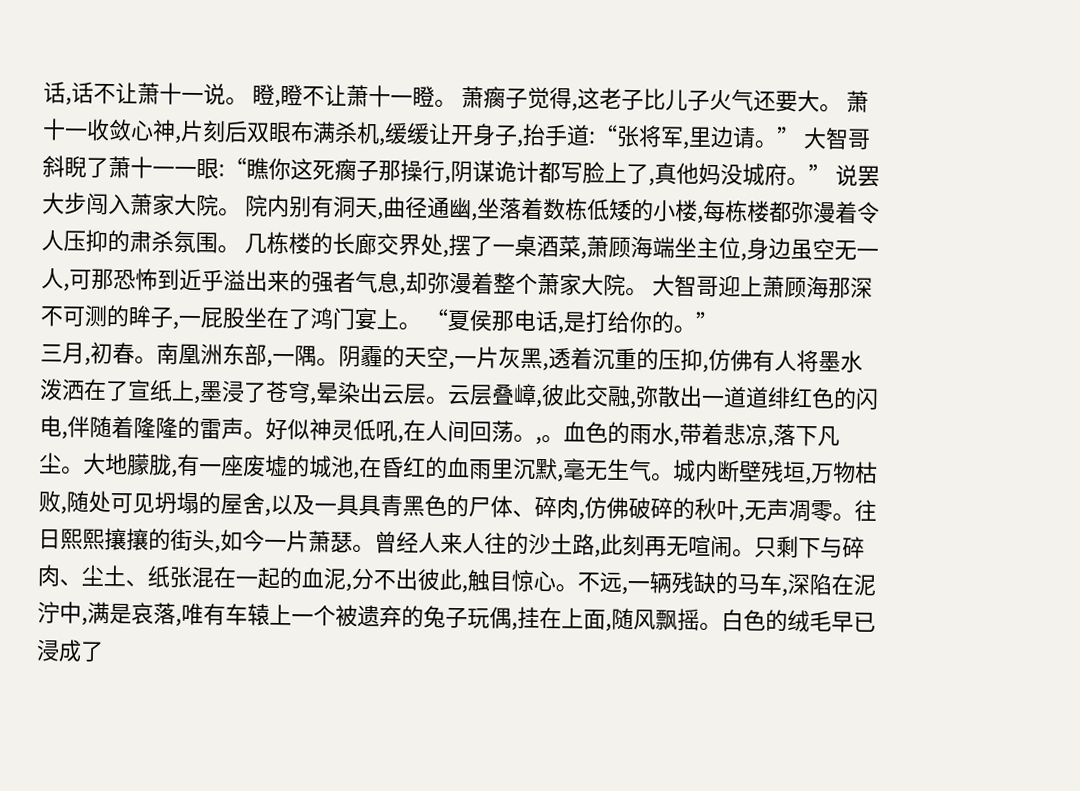话,话不让萧十一说。 瞪,瞪不让萧十一瞪。 萧瘸子觉得,这老子比儿子火气还要大。 萧十一收敛心神,片刻后双眼布满杀机,缓缓让开身子,抬手道:“张将军,里边请。” 大智哥斜睨了萧十一一眼:“瞧你这死瘸子那操行,阴谋诡计都写脸上了,真他妈没城府。” 说罢大步闯入萧家大院。 院内别有洞天,曲径通幽,坐落着数栋低矮的小楼,每栋楼都弥漫着令人压抑的肃杀氛围。 几栋楼的长廊交界处,摆了一桌酒菜,萧顾海端坐主位,身边虽空无一人,可那恐怖到近乎溢出来的强者气息,却弥漫着整个萧家大院。 大智哥迎上萧顾海那深不可测的眸子,一屁股坐在了鸿门宴上。 “夏侯那电话,是打给你的。”
三月,初春。南凰洲东部,一隅。阴霾的天空,一片灰黑,透着沉重的压抑,仿佛有人将墨水泼洒在了宣纸上,墨浸了苍穹,晕染出云层。云层叠嶂,彼此交融,弥散出一道道绯红色的闪电,伴随着隆隆的雷声。好似神灵低吼,在人间回荡。,。血色的雨水,带着悲凉,落下凡尘。大地朦胧,有一座废墟的城池,在昏红的血雨里沉默,毫无生气。城内断壁残垣,万物枯败,随处可见坍塌的屋舍,以及一具具青黑色的尸体、碎肉,仿佛破碎的秋叶,无声凋零。往日熙熙攘攘的街头,如今一片萧瑟。曾经人来人往的沙土路,此刻再无喧闹。只剩下与碎肉、尘土、纸张混在一起的血泥,分不出彼此,触目惊心。不远,一辆残缺的马车,深陷在泥泞中,满是哀落,唯有车辕上一个被遗弃的兔子玩偶,挂在上面,随风飘摇。白色的绒毛早已浸成了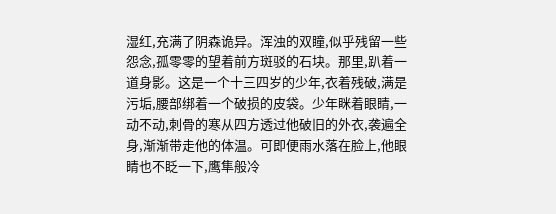湿红,充满了阴森诡异。浑浊的双瞳,似乎残留一些怨念,孤零零的望着前方斑驳的石块。那里,趴着一道身影。这是一个十三四岁的少年,衣着残破,满是污垢,腰部绑着一个破损的皮袋。少年眯着眼睛,一动不动,刺骨的寒从四方透过他破旧的外衣,袭遍全身,渐渐带走他的体温。可即便雨水落在脸上,他眼睛也不眨一下,鹰隼般冷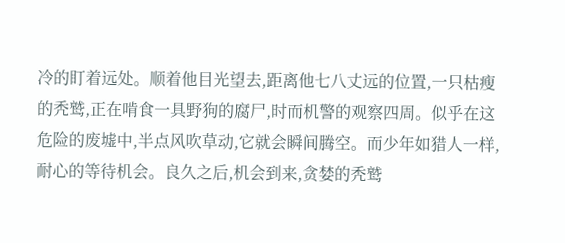冷的盯着远处。顺着他目光望去,距离他七八丈远的位置,一只枯瘦的秃鹫,正在啃食一具野狗的腐尸,时而机警的观察四周。似乎在这危险的废墟中,半点风吹草动,它就会瞬间腾空。而少年如猎人一样,耐心的等待机会。良久之后,机会到来,贪婪的秃鹫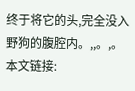终于将它的头,完全没入野狗的腹腔内。,,。,。
本文链接: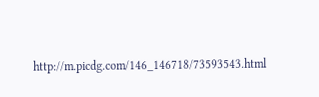http://m.picdg.com/146_146718/73593543.html